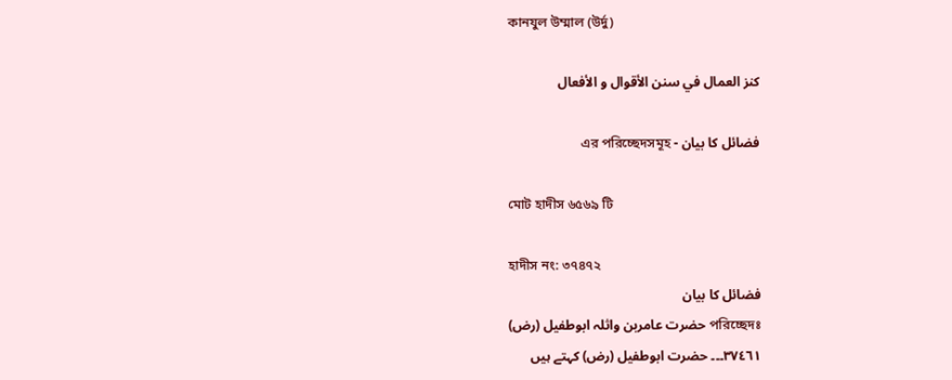কানযুল উম্মাল (উর্দু)

كنز العمال في سنن الأقوال و الأفعال

فضائل کا بیان - এর পরিচ্ছেদসমূহ

মোট হাদীস ৬৫৬৯ টি

হাদীস নং: ৩৭৪৭২
فضائل کا بیان
পরিচ্ছেদঃ حضرت عامربن واثلہ ابوطفیل (رض)
٣٧٤٦١۔۔۔ حضرت ابوطفیل (رض) کہتے ہیں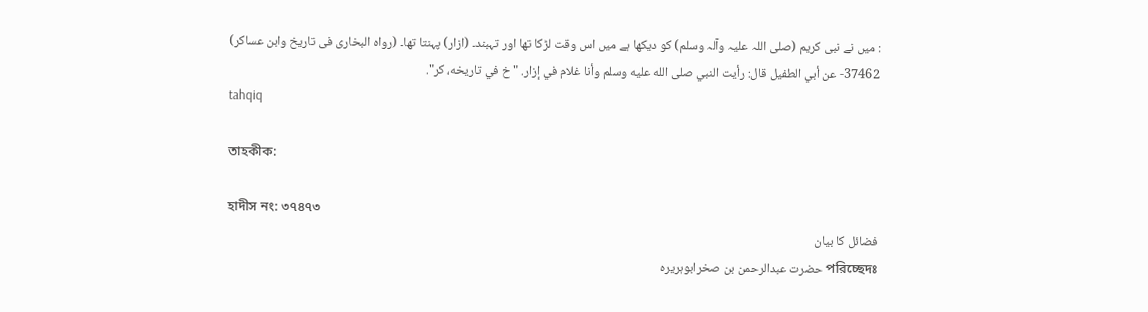: میں نے نبی کریم (صلی اللہ علیہ وآلہ وسلم) کو دیکھا ہے میں اس وقت لڑکا تھا اور تہبند۔ (ازار) پہنتا تھا۔ (رواہ البخاری فی تاریخ وابن عساکر)
37462- عن أبي الطفيل قال: رأيت النبي صلى الله عليه وسلم وأنا غلام في إزار. "خ في تاريخه، كر".
tahqiq

তাহকীক:

হাদীস নং: ৩৭৪৭৩
فضائل کا بیان
পরিচ্ছেদঃ حضرت عبدالرحمن بن صخرابوہریرہ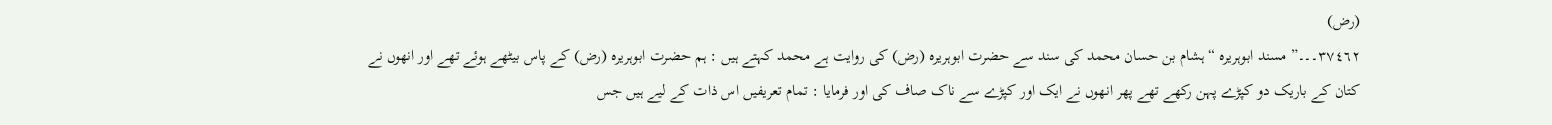(رض)
٣٧٤٦٢۔۔۔” مسند ابوہریرہ “ ہشام بن حسان محمد کی سند سے حضرت ابوہریرہ (رض) کی روایت ہے محمد کہتے ہیں : ہم حضرت ابوہریرہ (رض) کے پاس بیٹھے ہوئے تھے اور انھوں نے کتان کے باریک دو کپڑے پہن رکھے تھے پھر انھوں نے ایک اور کپڑے سے ناک صاف کی اور فرمایا : تمام تعریفیں اس ذات کے لیے ہیں جس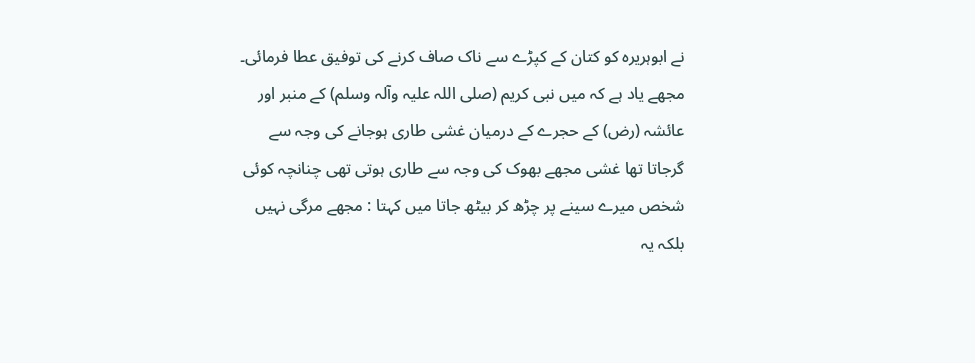نے ابوہریرہ کو کتان کے کپڑے سے ناک صاف کرنے کی توفیق عطا فرمائی۔ مجھے یاد ہے کہ میں نبی کریم (صلی اللہ علیہ وآلہ وسلم) کے منبر اور عائشہ (رض) کے حجرے کے درمیان غشی طاری ہوجانے کی وجہ سے گرجاتا تھا غشی مجھے بھوک کی وجہ سے طاری ہوتی تھی چنانچہ کوئی شخص میرے سینے پر چڑھ کر بیٹھ جاتا میں کہتا : مجھے مرگی نہیں بلکہ یہ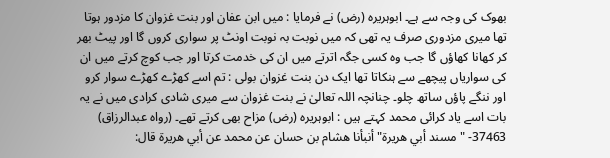بھوک کی وجہ سے ہے۔ ابوہریرہ (رض) نے فرمایا : میں ابن عفان اور بنت غزوان کا مزدور ہوتا تھا میری مزدوری صرف یہ تھی کہ میں نوبت بہ نوبت اونٹ پر سواری کروں گا اور پیٹ بھر کر کھانا کھاؤں گا جب وہ کسی جگہ اترتے میں ان کی خدمت کرتا اور جب کوچ کرتے میں ان کی سواریاں پیچھے سے ہنکاتا تھا ایک دن بنت غزوان بولی : تم اسے کھڑے کھڑے سوار کرو اور ننگے پاؤں ساتھ چلو۔ چنانچہ اللہ تعالیٰ نے بنت غزوان سے میری شادی کرادی میں نے یہ بات اسے یاد کرائی محمد کہتے ہیں : ابوہریرہ (رض) مزاح بھی کرتے تھے۔ (رواہ عبدالرزاق)
37463- "مسند أبي هريرة" أنبأنا هشام بن حسان عن محمد عن أبي هريرة قال: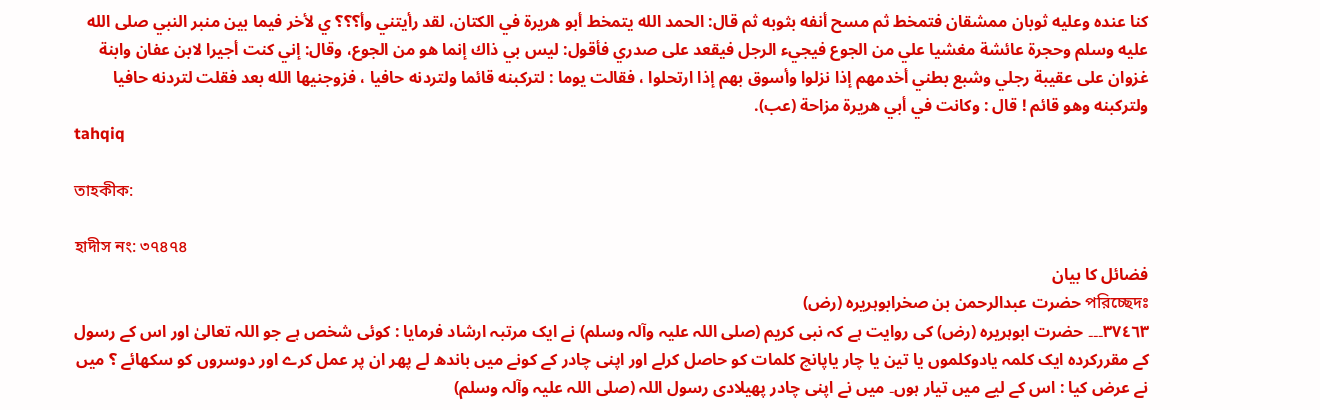كنا عنده وعليه ثوبان ممشقان فتمخط ثم مسح أنفه بثوبه ثم قال: الحمد الله يتمخط أبو هريرة في الكتان، لقد رأيتني وأ؟؟؟ ي لأخر فيما بين منبر النبي صلى الله عليه وسلم وحجرة عائشة مغشيا علي من الجوع فيجيء الرجل فيقعد على صدري فأقول: ليس بي ذاك إنما هو من الجوع، وقال: إني كنت أجيرا لابن عفان وابنة غزوان على عقيبة رجلي وشبع بطني أخدمهم إذا نزلوا وأسوق بهم إذا ارتحلوا ، فقالت يوما : لتركبنه قائما ولتردنه حافيا ، فزوجنيها الله بعد فقلت لتردنه حافيا ولتركبنه وهو قائم ! قال : وكانت في أبي هريرة مزاحة (عب).
tahqiq

তাহকীক:

হাদীস নং: ৩৭৪৭৪
فضائل کا بیان
পরিচ্ছেদঃ حضرت عبدالرحمن بن صخرابوہریرہ (رض)
٣٧٤٦٣۔۔۔ حضرت ابوہریرہ (رض) کی روایت ہے کہ نبی کریم (صلی اللہ علیہ وآلہ وسلم) نے ایک مرتبہ ارشاد فرمایا : کوئی شخص ہے جو اللہ تعالیٰ اور اس کے رسول کے مقررکردہ ایک کلمہ یادوکلموں یا تین یا چار یاپانچ کلمات کو حاصل کرلے اور اپنی چادر کے کونے میں باندھ لے پھر ان پر عمل کرے اور دوسروں کو سکھائے ؟ میں نے عرض کیا : اس کے لیے میں تیار ہوں۔ میں نے اپنی چادر پھیلادی رسول اللہ (صلی اللہ علیہ وآلہ وسلم)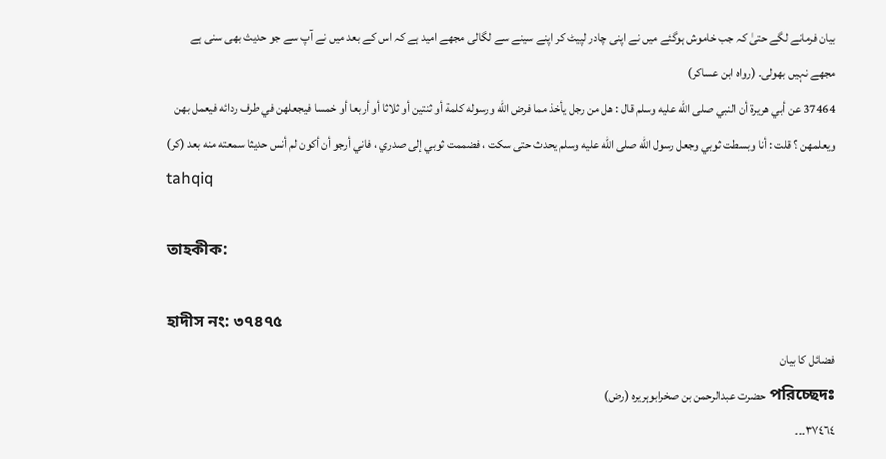بیان فرمانے لگے حتیٰ کہ جب خاموش ہوگئے میں نے اپنی چادر لپیٹ کر اپنے سینے سے لگالی مجھے امید ہے کہ اس کے بعد میں نے آپ سے جو حدیث بھی سنی ہے مجھے نہیں بھولی۔ (رواہ ابن عساکر)
37464 عن أبي هريرة أن النبي صلى الله عليه وسلم قال : هل من رجل يأخذ مما فرض الله ورسوله كلمة أو ثنتين أو ثلاثا أو أربعا أو خمسا فيجعلهن في طرف ردائه فيعمل بهن ويعلمهن ؟ قلت : أنا وبسطت ثوبي وجعل رسول الله صلى الله عليه وسلم يحدث حتى سكت ، فضممت ثوبي إلى صدري ، فاني أرجو أن أكون لم أنس حديثا سمعته منه بعد (كر)
tahqiq

তাহকীক:

হাদীস নং: ৩৭৪৭৫
فضائل کا بیان
পরিচ্ছেদঃ حضرت عبدالرحمن بن صخرابوہریرہ (رض)
٣٧٤٦٤۔۔۔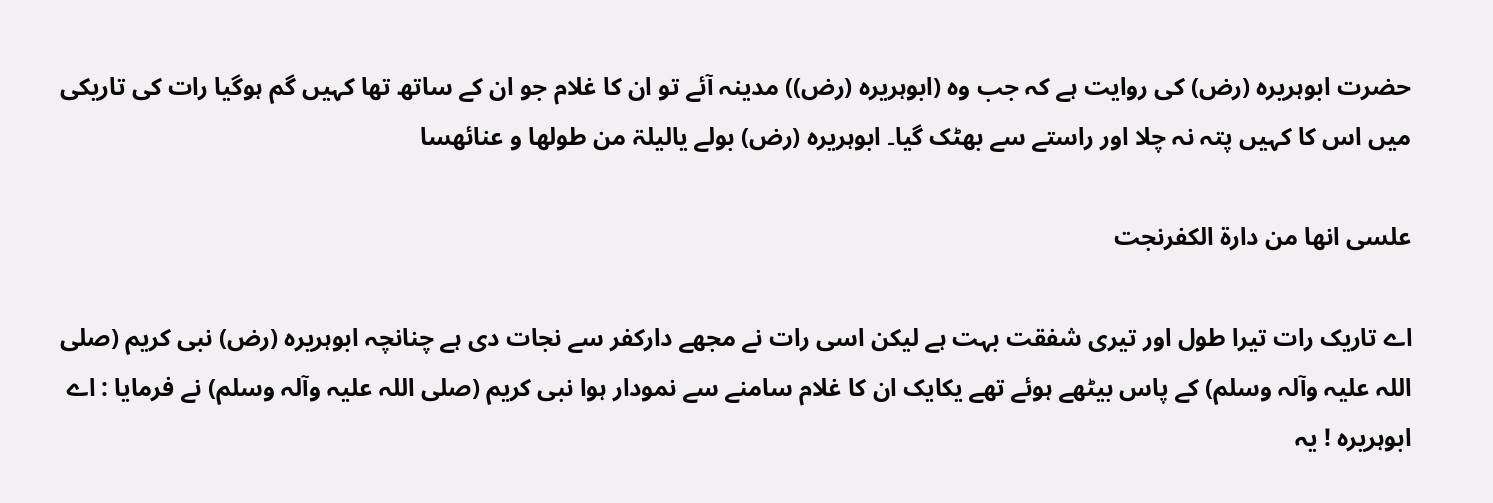حضرت ابوہریرہ (رض) کی روایت ہے کہ جب وہ (ابوہریرہ (رض)) مدینہ آئے تو ان کا غلام جو ان کے ساتھ تھا کہیں گم ہوگیا رات کی تاریکی میں اس کا کہیں پتہ نہ چلا اور راستے سے بھٹک گیا۔ ابوہریرہ (رض) بولے یالیلۃ من طولھا و عنائھسا

علسی انھا من دارۃ الکفرنجت

اے تاریک رات تیرا طول اور تیری شفقت بہت ہے لیکن اسی رات نے مجھے دارکفر سے نجات دی ہے چنانچہ ابوہریرہ (رض) نبی کریم (صلی اللہ علیہ وآلہ وسلم) کے پاس بیٹھے ہوئے تھے یکایک ان کا غلام سامنے سے نمودار ہوا نبی کریم (صلی اللہ علیہ وآلہ وسلم) نے فرمایا : اے ابوہریرہ ! یہ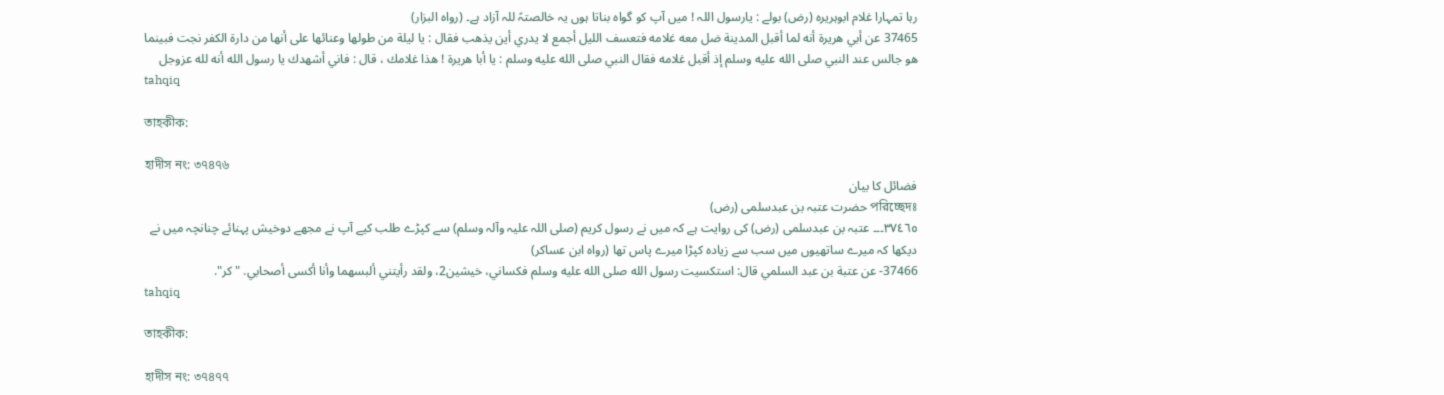رہا تمہارا غلام ابوہریرہ (رض) بولے : یارسول اللہ ! میں آپ کو گواہ بناتا ہوں یہ خالصتہً للہ آزاد ہے۔ (رواہ البزار)
37465 عن أبي هريرة أنه لما أقبل المدينة ضل معه غلامه فتعسف الليل أجمع لا يدري أين يذهب فقال : يا ليلة من طولها وعنائها على أنها من دارة الكفر نجت فبينما هو جالس عند النبي صلى الله عليه وسلم إذ أقبل غلامه فقال النبي صلى الله عليه وسلم : يا أبا هريرة ! هذا غلامك ، قال : فاني أشهدك يا رسول الله أنه لله عزوجل
tahqiq

তাহকীক:

হাদীস নং: ৩৭৪৭৬
فضائل کا بیان
পরিচ্ছেদঃ حضرت عتبہ بن عبدسلمی (رض)
٣٧٤٦٥۔۔۔ عتبہ بن عبدسلمی (رض) کی روایت ہے کہ میں نے رسول کریم (صلی اللہ علیہ وآلہ وسلم) سے کپڑے طلب کیے آپ نے مجھے دوخیش پہنائے چنانچہ میں نے دیکھا کہ میرے ساتھیوں میں سب سے زیادہ کپڑا میرے پاس تھا (رواہ ابن عساکر)
37466- عن عتبة بن عبد السلمي قال: استكسيت رسول الله صلى الله عليه وسلم فكساني، خيشين2، ولقد رأيتني ألبسهما وأنا أكسى أصحابي. "كر".
tahqiq

তাহকীক:

হাদীস নং: ৩৭৪৭৭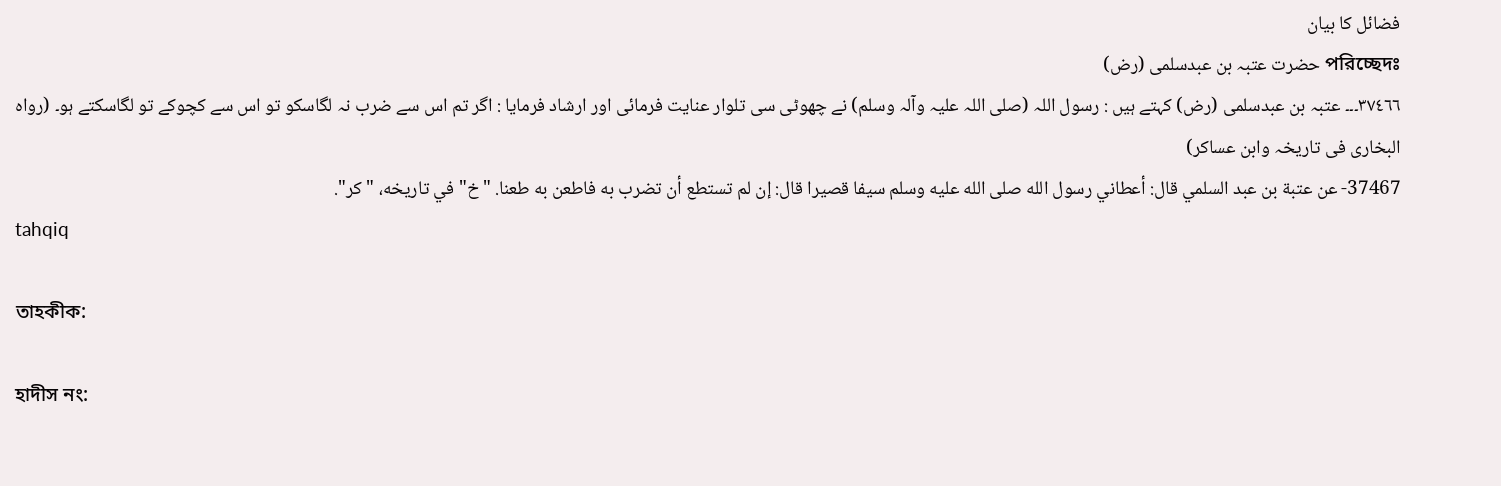فضائل کا بیان
পরিচ্ছেদঃ حضرت عتبہ بن عبدسلمی (رض)
٣٧٤٦٦۔۔۔ عتبہ بن عبدسلمی (رض) کہتے ہیں : رسول اللہ (صلی اللہ علیہ وآلہ وسلم) نے چھوٹی سی تلوار عنایت فرمائی اور ارشاد فرمایا : اگر تم اس سے ضرب نہ لگاسکو تو اس سے کچوکے تو لگاسکتے ہو۔ (رواہ البخاری فی تاریخہ وابن عساکر)
37467- عن عتبة بن عبد السلمي قال: أعطاني رسول الله صلى الله عليه وسلم سيفا قصيرا قال: إن لم تستطع أن تضرب به فاطعن به طعنا. "خ" في تاريخه، "كر".
tahqiq

তাহকীক:

হাদীস নং: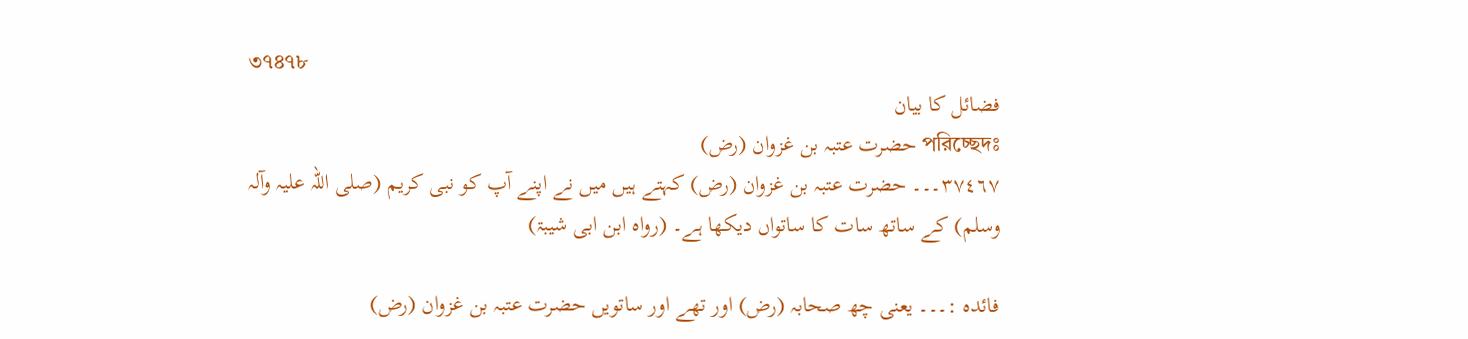৩৭৪৭৮
فضائل کا بیان
পরিচ্ছেদঃ حضرت عتبہ بن غزوان (رض)
٣٧٤٦٧۔۔۔ حضرت عتبہ بن غزوان (رض) کہتے ہیں میں نے اپنے آپ کو نبی کریم (صلی اللہ علیہ وآلہ وسلم) کے ساتھ سات کا ساتواں دیکھا ہے۔ (رواہ ابن ابی شیبۃ)

فائدہ :۔۔۔ یعنی چھ صحابہ (رض) اور تھے اور ساتویں حضرت عتبہ بن غزوان (رض)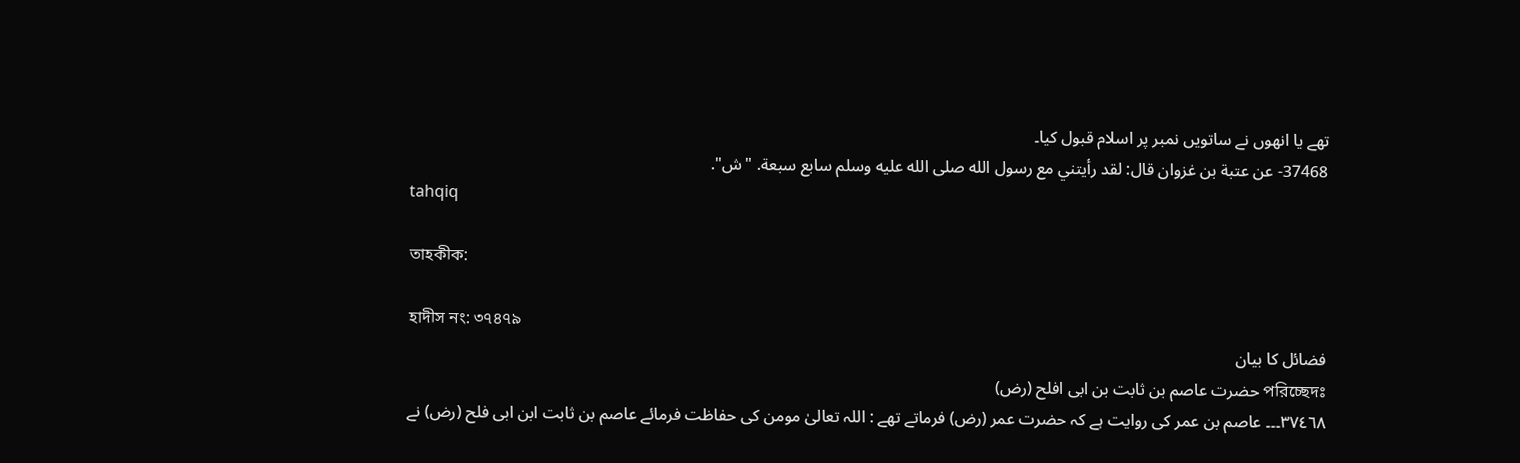تھے یا انھوں نے ساتویں نمبر پر اسلام قبول کیا۔
37468- عن عتبة بن غزوان قال: لقد رأيتني مع رسول الله صلى الله عليه وسلم سابع سبعة. "ش".
tahqiq

তাহকীক:

হাদীস নং: ৩৭৪৭৯
فضائل کا بیان
পরিচ্ছেদঃ حضرت عاصم بن ثابت بن ابی افلح (رض)
٣٧٤٦٨۔۔۔ عاصم بن عمر کی روایت ہے کہ حضرت عمر (رض) فرماتے تھے : اللہ تعالیٰ مومن کی حفاظت فرمائے عاصم بن ثابت ابن ابی فلح (رض) نے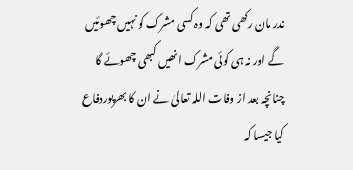ندر مان رکھی تھی کہ وہ کسی مشرک کو نہیں چھوئیں گے اور نہ ہی کوئی مشرک انھیں کبھی چھوئے گا چنانچہ بعد از وفات اللہ تعالیٰ نے ان کا بھرپوردفاع کیا جیسا کہ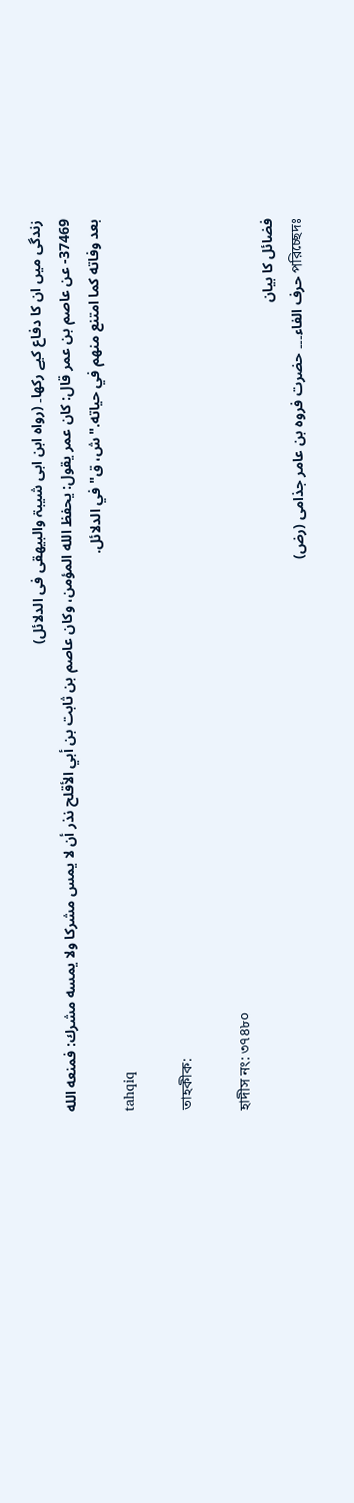زندگی میں ان کا دفاع کیے رکھا۔ (رواہ ابن ابی شیبۃ والبیھقی فی الدلائل)
37469- عن عاصم بن عمر قال: كان عمر يقول: يحفظ الله المؤمن، وكان عاصم بن ثابت بن أبي الأقلح نذر أن لا يمس مشركا ولا يمسه مشرك: فمنعه الله بعد وفاته كما امتنع منهم في حياته."ش، ق" في الدلائل.
tahqiq

তাহকীক:

হাদীস নং: ৩৭৪৮০
فضائل کا بیان
পরিচ্ছেদঃ حرف الفاء۔۔۔ حضرت فروہ بن عامر جذامی (رض)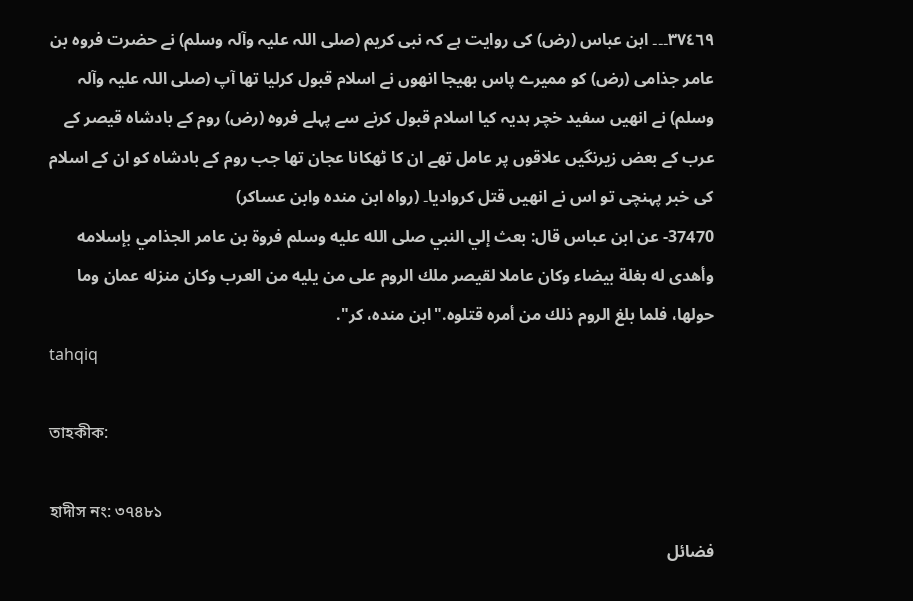٣٧٤٦٩۔۔۔ ابن عباس (رض) کی روایت ہے کہ نبی کریم (صلی اللہ علیہ وآلہ وسلم) نے حضرت فروہ بن عامر جذامی (رض) کو ممیرے پاس بھیجا انھوں نے اسلام قبول کرلیا تھا آپ (صلی اللہ علیہ وآلہ وسلم) نے انھیں سفید خچر ہدیہ کیا اسلام قبول کرنے سے پہلے فروہ (رض) روم کے بادشاہ قیصر کے عرب کے بعض زیرنگیں علاقوں پر عامل تھے ان کا ٹھکانا عجان تھا جب روم کے بادشاہ کو ان کے اسلام کی خبر پہنچی تو اس نے انھیں قتل کروادیا۔ (رواہ ابن مندہ وابن عساکر)
37470- عن ابن عباس قال: بعث إلي النبي صلى الله عليه وسلم فروة بن عامر الجذامي بإسلامه وأهدى له بغلة بيضاء وكان عاملا لقيصر ملك الروم على من يليه من العرب وكان منزله عمان وما حولها، فلما بلغ الروم ذلك من أمره قتلوه."ابن منده، كر".
tahqiq

তাহকীক:

হাদীস নং: ৩৭৪৮১
فضائل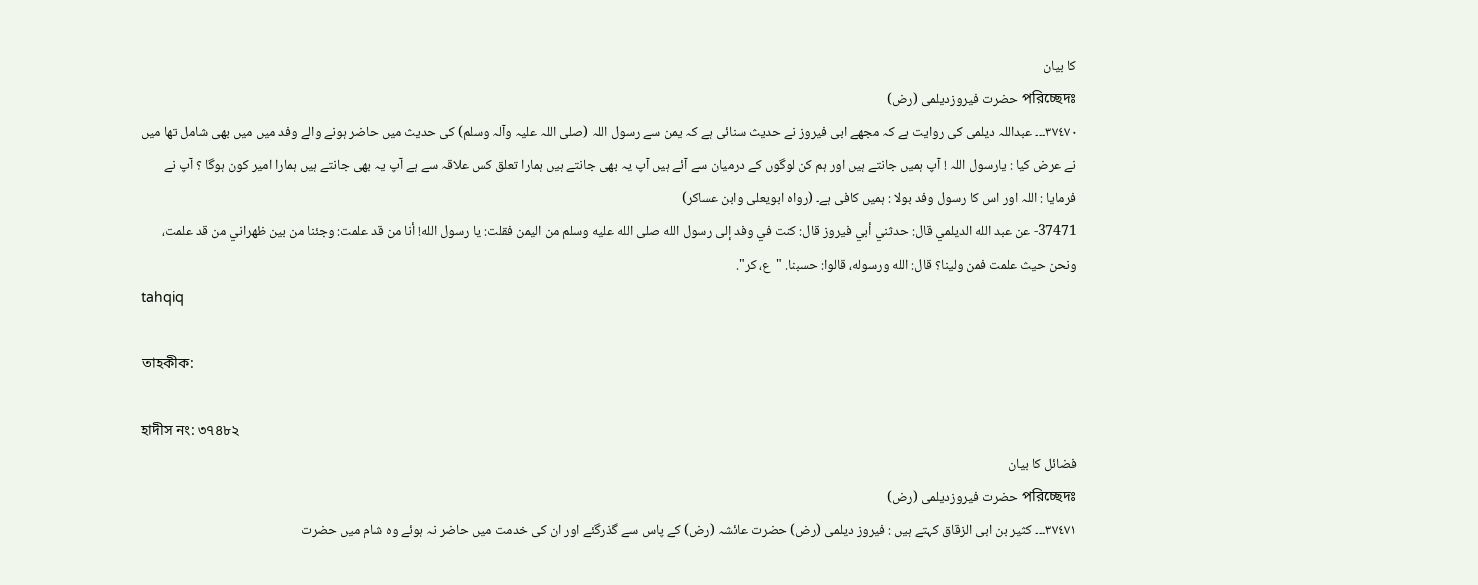کا بیان
পরিচ্ছেদঃ حضرت فیروزدیلمی (رض)
٣٧٤٧٠۔۔۔ عبداللہ دیلمی کی روایت ہے کہ مجھے ابی فیروز نے حدیث سنائی ہے کہ یمن سے رسول اللہ (صلی اللہ علیہ وآلہ وسلم) کی حدیث میں حاضر ہونے والے وفد میں میں بھی شامل تھا میں نے عرض کیا : یارسول اللہ ! آپ ہمیں جانتے ہیں اور ہم کن لوگوں کے درمیان سے آئے ہیں آپ یہ بھی جانتے ہیں ہمارا تعلق کس علاقہ سے ہے آپ یہ بھی جانتے ہیں ہمارا امیر کون ہوگا ؟ آپ نے فرمایا : اللہ اور اس کا رسول وفد بولا : ہمیں کافی ہے۔ (رواہ ابویعلی وابن عساکر)
37471- عن عبد الله الديلمي قال: حدثني أبي فيروز قال: كنت في وفد إلى رسول الله صلى الله عليه وسلم من اليمن فقلت: يا رسول الله! أنا من قد علمت: وجئنا من بين ظهراني من قد علمت، ونحن حيث علمت فمن ولينا؟ قال: الله ورسوله، قالوا: حسبنا. "ع، كر".
tahqiq

তাহকীক:

হাদীস নং: ৩৭৪৮২
فضائل کا بیان
পরিচ্ছেদঃ حضرت فیروزدیلمی (رض)
٣٧٤٧١۔۔۔ کثیر بن ابی الزقاق کہتے ہیں : فیروز دیلمی (رض) حضرت عائشہ (رض) کے پاس سے گذرگئے اور ان کی خدمت میں حاضر نہ ہوئے وہ شام میں حضرت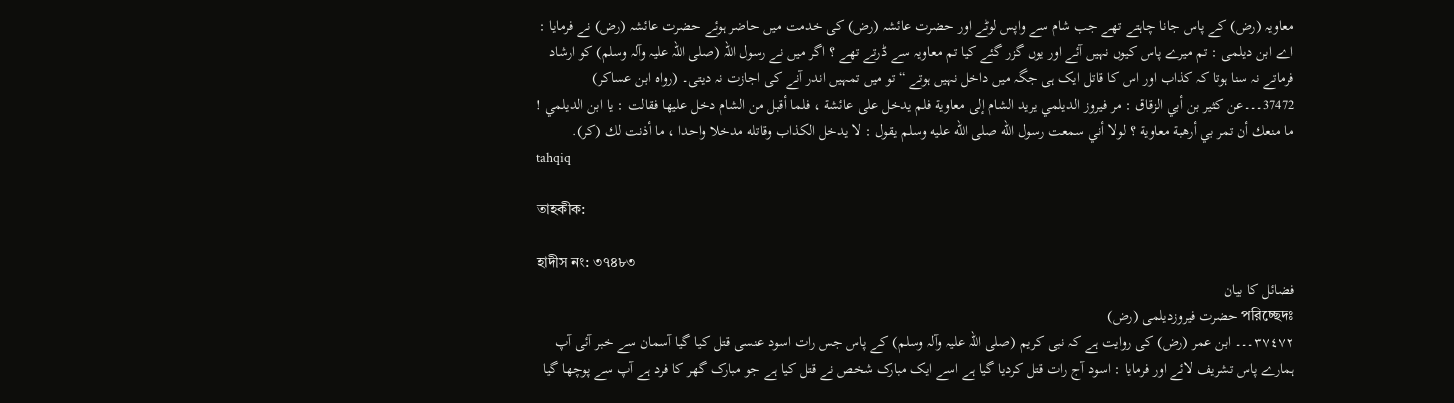معاویہ (رض) کے پاس جانا چاہتے تھے جب شام سے واپس لوٹے اور حضرت عائشہ (رض) کی خدمت میں حاضر ہوئے حضرت عائشہ (رض) نے فرمایا : اے ابن دیلمی : تم میرے پاس کیوں نہیں آئے اور یوں گزر گئے کیا تم معاویہ سے ڈرتے تھے ؟ اگر میں نے رسول اللہ (صلی اللہ علیہ وآلہ وسلم) کو ارشاد فرماتے نہ سنا ہوتا کہ کذاب اور اس کا قاتل ایک ہی جگہ میں داخل نہیں ہوتے “ تو میں تمہیں اندر آنے کی اجازت نہ دیتی۔ (رواہ ابن عساکر)
37472۔۔۔عن كثير بن أبي الزقاق : مر فيروز الديلمي يريد الشام إلى معاوية فلم يدخل على عائشة ، فلما أقبل من الشام دخل عليها فقالت : يا ابن الديلمي ! ما منعك أن تمر بي أرهبة معاوية ؟ لولا أني سمعت رسول الله صلى الله عليه وسلم يقول : لا يدخل الكذاب وقاتله مدخلا واحدا ، ما أذنت لك (كر).
tahqiq

তাহকীক:

হাদীস নং: ৩৭৪৮৩
فضائل کا بیان
পরিচ্ছেদঃ حضرت فیروزدیلمی (رض)
٣٧٤٧٢۔۔۔ ابن عمر (رض) کی روایت ہے کہ نبی کریم (صلی اللہ علیہ وآلہ وسلم) کے پاس جس رات اسود عنسی قتل کیا گیا آسمان سے خبر آئی آپ ہمارے پاس تشریف لائے اور فرمایا : اسود آج رات قتل کردیا گیا ہے اسے ایک مبارک شخص نے قتل کیا ہے جو مبارک گھر کا فرد ہے آپ سے پوچھا گیا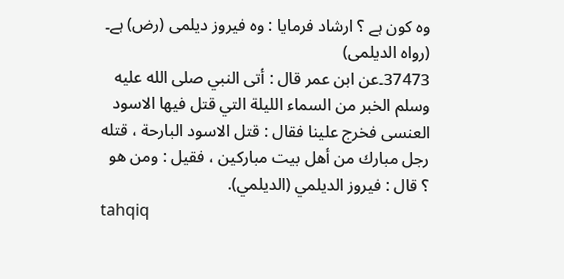وہ کون ہے ؟ ارشاد فرمایا : وہ فیروز دیلمی (رض) ہے۔ (رواہ الدیلمی)
37473۔عن ابن عمر قال : أتى النبي صلى الله عليه وسلم الخبر من السماء الليلة التي قتل فيها الاسود العنسى فخرج علينا فقال : قتل الاسود البارحة ، قتله رجل مبارك من أهل بيت مباركين ، فقيل : ومن هو ؟ قال : فيروز الديلمي (الديلمي).
tahqiq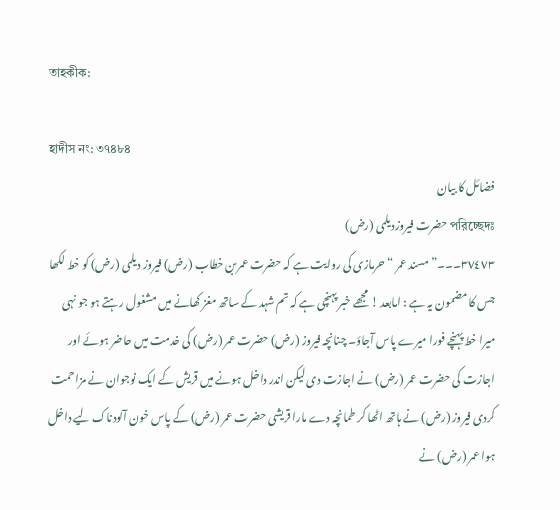তাহকীক:

হাদীস নং: ৩৭৪৮৪
فضائل کا بیان
পরিচ্ছেদঃ حضرت فیروزدیلمی (رض)
٣٧٤٧٣۔۔۔” مسند عمر “ حرمازی کی روایت ہے کہ حضرت عمربن خطاب (رض) فیروز دیلمی (رض) کو خط لکھا جس کا مضمون یہ ہے : امابعد ! مجھے خبر پہنچی ہے کہ تم شہد کے ساتھ مغز کھانے میں مشغول رہتے ہو جو نہی میرا خط پہنچے فورا میرے پاس آجاؤ۔ چنانچہ فیروز (رض) حضرت عمر (رض) کی خدمت میں حاضر ہوئے اور اجازت کی حضرت عمر (رض) نے اجازت دی لیکن اندر داخل ہونے میں قریش کے ایک نوجوان نے مزاحمت کردی فیروز (رض) نے ہاتھ اٹھا کر طمانچہ دے مارا قریشی حضرت عمر (رض) کے پاس خون آلودناک لیے داخل ہوا عمر (رض) نے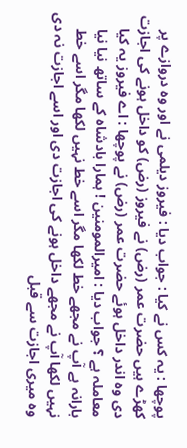پوچھا : یہ کس نے کیا : جواب دیا : فیروز دیلمی نے اور وہ دروازے پر کھڑے ہیں حضرت عمر (رض) نے فیروز (رض) کو داخل ہونے کی اجازت دی وہ اندر داخل ہوئے حضرت عمر (رض) نے پوچھا : اے فیروز یہ کیا معاملہ ہے ؟ جواب دیا : امیرالمومنین ! ہمارا بادشاہ کے ساتھ نیا نیا بارانہ ہے آپ نے مجھے خط لکھا مگر اسے خط نہیں لکھا مگر اسے خط نہیں لکھا آپ نے مجھے داخل ہونے کی اجازت دی اور اسے اجازت نہ دی وہ میری اجازت سے قبل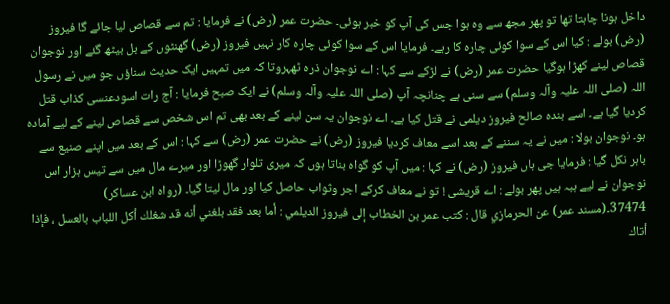داخل ہونا چاہتا تھا تو پھر مجھ سے وہ ہوا جس کی آپ کو خبر ہوئی۔ حضرت عمر (رض) نے فرمایا : تم سے قصاص لیا جائے گا فیروز (رض) بولے : کیا اس کے سوا کوئی چارہ کا رہے۔ فرمایا اس کے سوا کوئی چارہ کار نہیں فیروز (رض) گھنٹوں کے بل بیٹھ گئے اور نوجوان قصاص لینے کھڑا ہوگیا حضرت عمر (رض) نے لڑکے سے کہا : اے نوجوان ذرہ ٹھہروتا کہ میں تمہیں ایک حدیث سناؤں جو میں نے رسول اللہ (صلی اللہ علیہ وآلہ وسلم) سے سنی ہے چنانچہ آپ (صلی اللہ علیہ وآلہ وسلم) نے ایک صبح فرمایا : آج رات اسودعنسی کذاب قتل کردیا گیا ہے۔ اسے بندہ صالح فیروز دیلمی نے قتل کیا ہے۔ اے نوجوان یہ سن لینے کے بعد بھی تم اس شخص سے قصاص لینے کے لیے آمادہ ہو۔ نوجوان بولا : میں نے یہ سننے کے بعد اسے معاف کردیا فیروز (رض) نے حضرت عمر (رض) سے کہا : اس کے بعد میں اپنے صنیع سے باہر نکل گیا : فرمایا جی ہاں فیروز (رض) نے کہا : میں آپ کو گواہ بناتا ہوں کہ میری تلوار گھوڑا اور میرے مال میں سے تیس ہزار اس نوجوان نے لیے ہبہ ہیں پھر بولے : اے قریشی ! تو نے معاف کرکے اجر وثواب حاصل کیا اور مال لیتا گیا۔ (رواہ ابن عساکر)
37474۔(مسند عمر) عن الحرمازي قال : كتب عمر بن الخطاب إلى فيروز الديلمي : أما بعد فقد بلغني أنه قد شغلك أكل اللباب بالعسل ، فإذا أتاك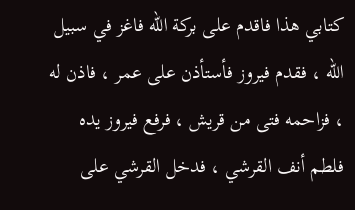كتابي هذا فاقدم على بركة الله فاغز في سبيل الله ، فقدم فيروز فأستأذن على عمر ، فاذن له ، فزاحمه فتى من قريش ، فرفع فيروز يده فلطم أنف القرشي ، فدخل القرشي على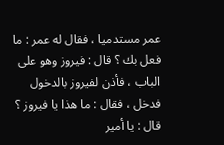عمر مستدميا ، فقال له عمر : ما فعل بك ؟ قال : فيروز وهو على الباب ، فأذن لفيروز بالدخول فدخل ، فقال : ما هذا يا فيروز ؟ قال : يا أمير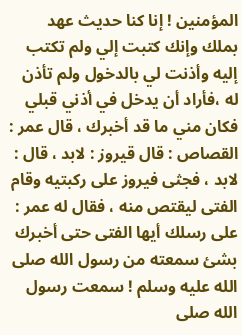المؤمنين ! إنا كنا حديث عهد بملك وإنك كتبت إلي ولم تكتب إليه وأذنت لي بالدخول ولم تأذن له ،فأراد أن يدخل في أذني قبلي فكان مني ما قد أخبرك ، قال عمر : القصاص : قال قيروز : لابد ، قال : لابد ، فجثى فيروز على ركبتيه وقام الفتى ليقتص منه ، فقال له عمر : على رسلك أيها الفتى حتى أخبرك بشئ سمعته من رسول الله صلى الله عليه وسلم ! سمعت رسول الله صلى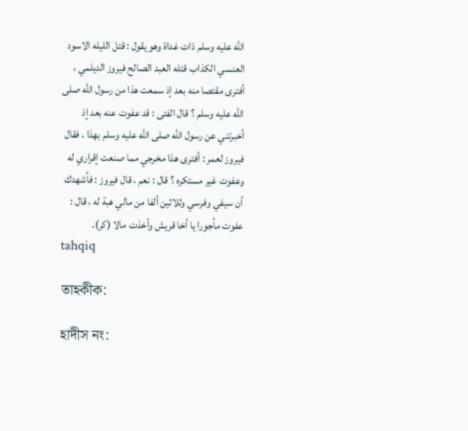الله عليه وسلم ذات غداة وهو يقول : قتل الليله الاسود العنسي الكذاب قتله العبد الصالح فيروز الديلمي ، أفترى مقتصا منه بعد إذ سمعت هذا من رسول الله صلى الله عليه وسلم ؟ قال الفتى : قد عفوت عنه بعد إذ أخبرتني عن رسول الله صلى الله عليه وسلم بهذا ، فقال فيروز لعمر : أفترى هذا مخرجي مما صنعت إقراري له وعفوت غير مستكره ؟ قال : نعم ، قال فيروز : فأشهدك أن سيفي وفرسي وثلاثين ألفا من مالي هبة له ، قال : عفوت مأجورا يا أخا قريش وأخذت مالا (كر).
tahqiq

তাহকীক:

হাদীস নং: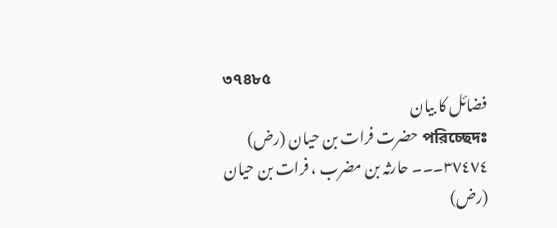৩৭৪৮৫
فضائل کا بیان
পরিচ্ছেদঃ حضرت فرات بن حیان (رض)
٣٧٤٧٤۔۔۔ حارثہ بن مضرب ، فرات بن حیان (رض)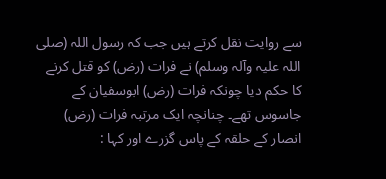سے روایت نقل کرتے ہیں جب کہ رسول اللہ (صلی اللہ علیہ وآلہ وسلم) نے فرات (رض) کو قتل کرنے کا حکم دیا چونکہ فرات (رض) ابوسفیان کے جاسوس تھے۔ چنانچہ ایک مرتبہ فرات (رض) انصار کے حلقہ کے پاس گزرے اور کہا :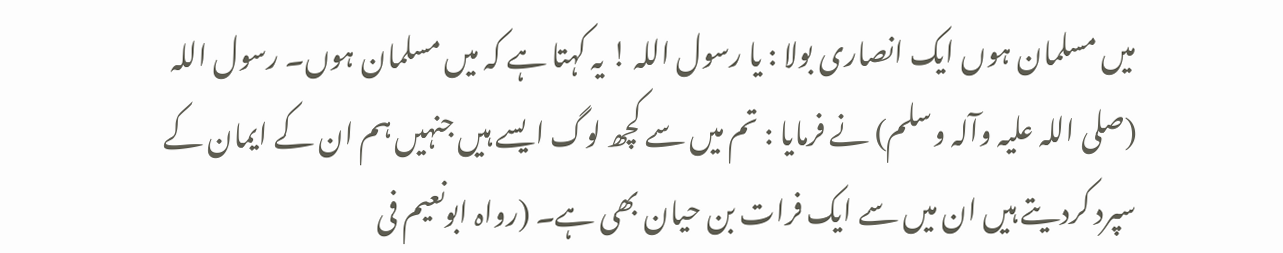میں مسلمان ہوں ایک انصاری بولا : یا رسول اللہ ! یہ کہتا ہے کہ میں مسلمان ہوں۔ رسول اللہ (صلی اللہ علیہ وآلہ وسلم) نے فرمایا : تم میں سے کچھ لوگ ایسے ہیں جنہیں ہم ان کے ایمان کے سپرد کردیتے ہیں ان میں سے ایک فرات بن حیان بھی ہے۔ (رواہ ابونعیم فی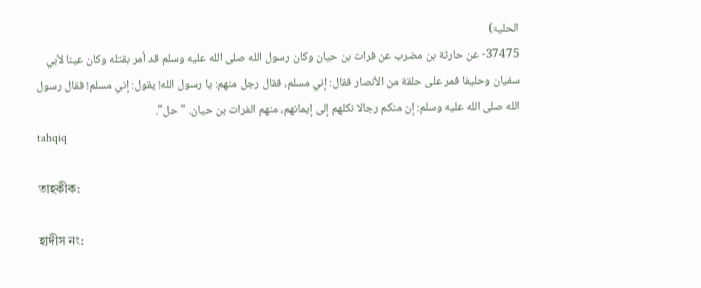الحلیۃ)
37475- عن حارثة بن مضرب عن فرات بن حيان وكان رسول الله صلى الله عليه وسلم قد أمر بقتله وكان عينا لأبي سفيان وحليفا فمر على حلقة من الأنصار فقال: إني مسلم، فقال رجل منهم: يا رسول الله! يقول: إني مسلم! فقال رسول الله صلى الله عليه وسلم: إن منكم رجالا نكلهم إلى إيمانهم، منهم الفرات بن حيان. "حل".
tahqiq

তাহকীক:

হাদীস নং: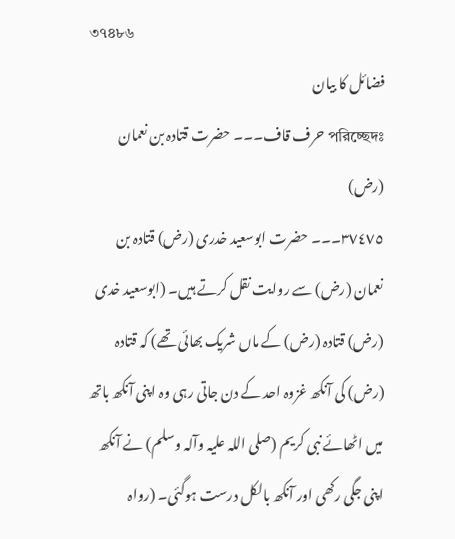৩৭৪৮৬
فضائل کا بیان
পরিচ্ছেদঃ حرف قاف۔۔۔ حضرت قتادہ بن نعمان (رض)
٣٧٤٧٥۔۔۔ حضرت ابوسعید خدری (رض) قتادہ بن نعمان (رض) سے روایت نقل کرتے ہیں۔ (ابوسعید خدی (رض) قتادہ (رض) کے ماں شریک بھائی تھے) کہ قتادہ (رض) کی آنکھ غزوہ احد کے دن جاتی رہی وہ اپنی آنکھ باتھ میں اٹھائے نبی کریم (صلی اللہ علیہ وآلہ وسلم) نے آنکھ اپنی جگی رکھی اور آنکھ بالکل درست ہوگئی۔ (رواہ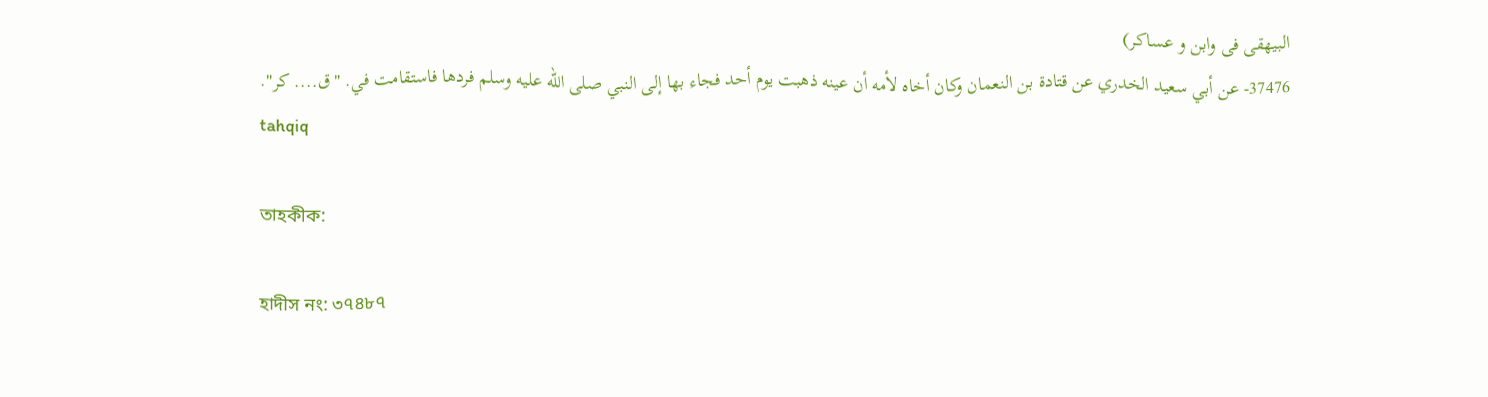البیھقی فی وابن و عساکر)
37476- عن أبي سعيد الخدري عن قتادة بن النعمان وكان أخاه لأمه أن عينه ذهبت يوم أحد فجاء بها إلى النبي صلى الله عليه وسلم فردها فاستقامت في. "ق.... كر".
tahqiq

তাহকীক:

হাদীস নং: ৩৭৪৮৭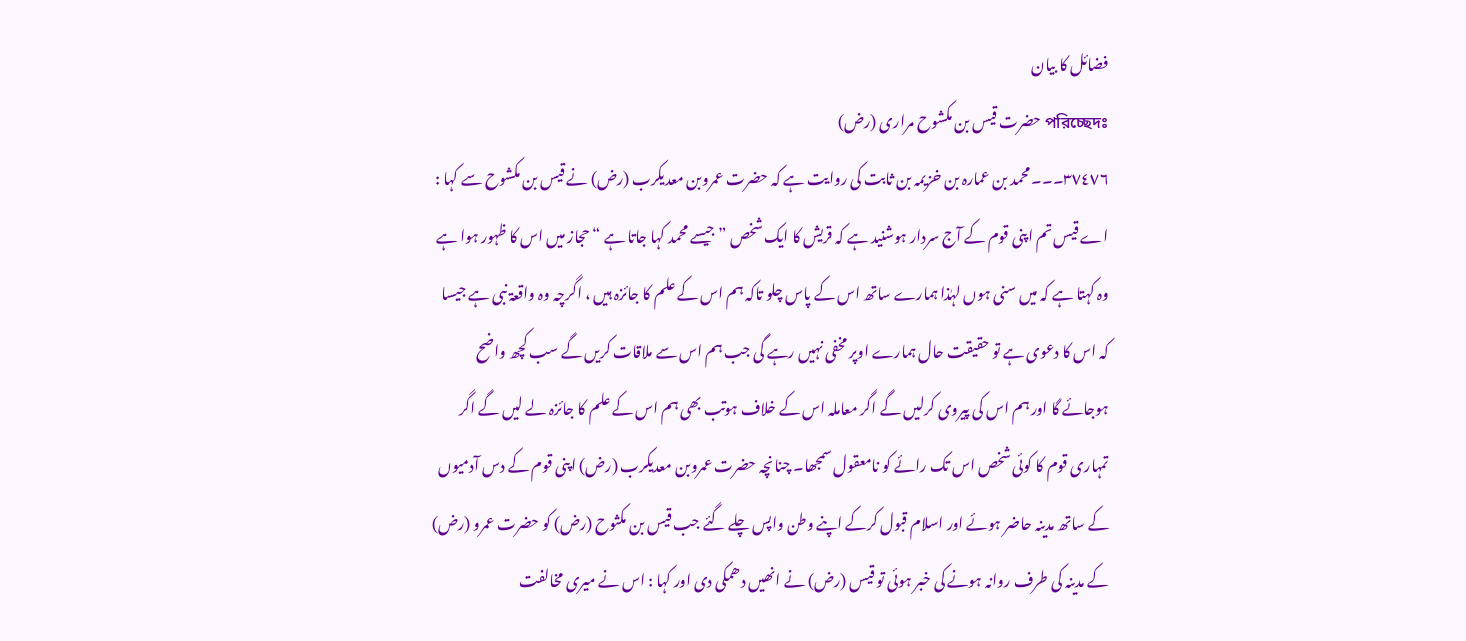فضائل کا بیان
পরিচ্ছেদঃ حضرت قیس بن مکشوح مراری (رض)
٣٧٤٧٦۔۔۔ محمد بن عمارہ بن خزیمہ بن ثابت کی روایت ہے کہ حضرت عمروبن معدیکرب (رض) نے قیس بن مکشوح سے کہا : اے قیس تم اپنی قوم کے آج سردار ہوشنید ہے کہ قریش کا ایک شخص ” جیسے محمد کہا جاتا ہے “ حجاز میں اس کا ظہور ہوا ہے وہ کہتا ہے کہ میں سنی ہوں لہٰذا ہمارے ساتھ اس کے پاس چلو تاکہ ہم اس کے علم کا جائزہ ہیں ، اگرچہ وہ واقعۃ نبی ہے جیسا کہ اس کا دعوی ہے تو حقیقت حال ہمارے اوپر مخفی نہیں رہے گی جب ہم اس سے ملاقات کریں گے سب کچھ واضح ہوجائے گا اور ہم اس کی پیروی کرلیں گے اگر معاملہ اس کے خلاف ہوتب بھی ہم اس کے علم کا جائزہ لے لیں گے اگر تمہاری قوم کا کوئی شخص اس تک رائے کو نامعقول سمجھا۔ چنانچہ حضرت عمروبن معدیکرب (رض) اپنی قوم کے دس آدمیوں کے ساتھ مدینہ حاضر ہوئے اور اسلام قبول کرکے اپنے وطن واپس چلے گئے جب قیس بن مکثوح (رض) کو حضرت عمرو (رض) کے مدینہ کی طرف روانہ ہونے کی خبر ہوئی تو قیس (رض) نے انھیں دھمکی دی اور کہا : اس نے میری مخالفت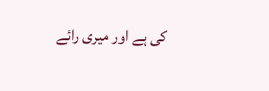کی ہے اور میری رائے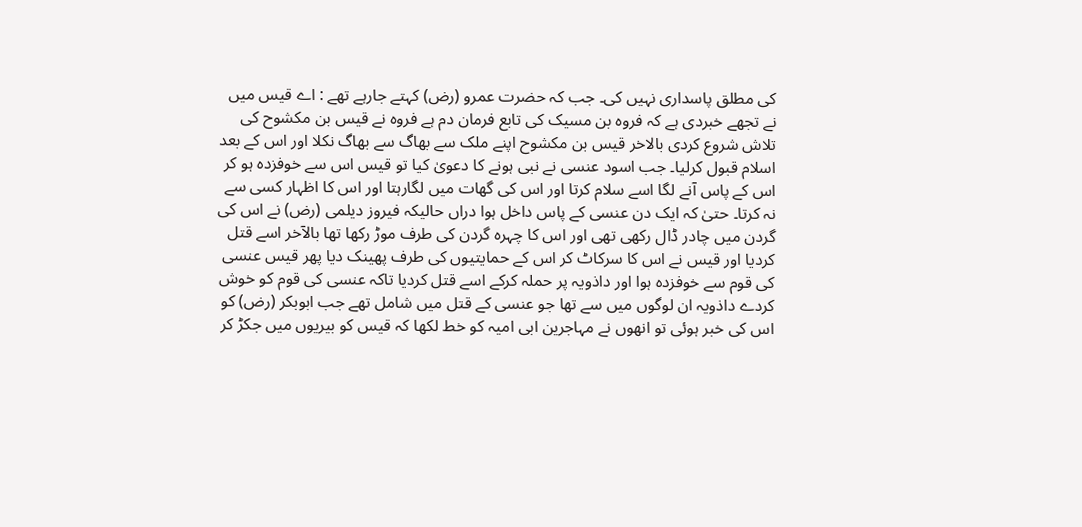کی مطلق پاسداری نہیں کی۔ جب کہ حضرت عمرو (رض) کہتے جارہے تھے : اے قیس میں نے تجھے خبردی ہے کہ فروہ بن مسیک کی تابع فرمان دم ہے فروہ نے قیس بن مکشوح کی تلاش شروع کردی بالاخر قیس بن مکشوح اپنے ملک سے بھاگ سے بھاگ نکلا اور اس کے بعد اسلام قبول کرلیا۔ جب اسود عنسی نے نبی ہونے کا دعویٰ کیا تو قیس اس سے خوفزدہ ہو کر اس کے پاس آنے لگا اسے سلام کرتا اور اس کی گھات میں لگارہتا اور اس کا اظہار کسی سے نہ کرتا۔ حتیٰ کہ ایک دن عنسی کے پاس داخل ہوا دراں حالیکہ فیروز دیلمی (رض) نے اس کی گردن میں چادر ڈال رکھی تھی اور اس کا چہرہ گردن کی طرف موڑ رکھا تھا بالآخر اسے قتل کردیا اور قیس نے اس کا سرکاٹ کر اس کے حمایتیوں کی طرف پھینک دیا پھر قیس عنسی کی قوم سے خوفزدہ ہوا اور داذویہ پر حملہ کرکے اسے قتل کردیا تاکہ عنسی کی قوم کو خوش کردے داذویہ ان لوگوں میں سے تھا جو عنسی کے قتل میں شامل تھے جب ابوبکر (رض) کو اس کی خبر ہوئی تو انھوں نے مہاجرین ابی امیہ کو خط لکھا کہ قیس کو بیریوں میں جکڑ کر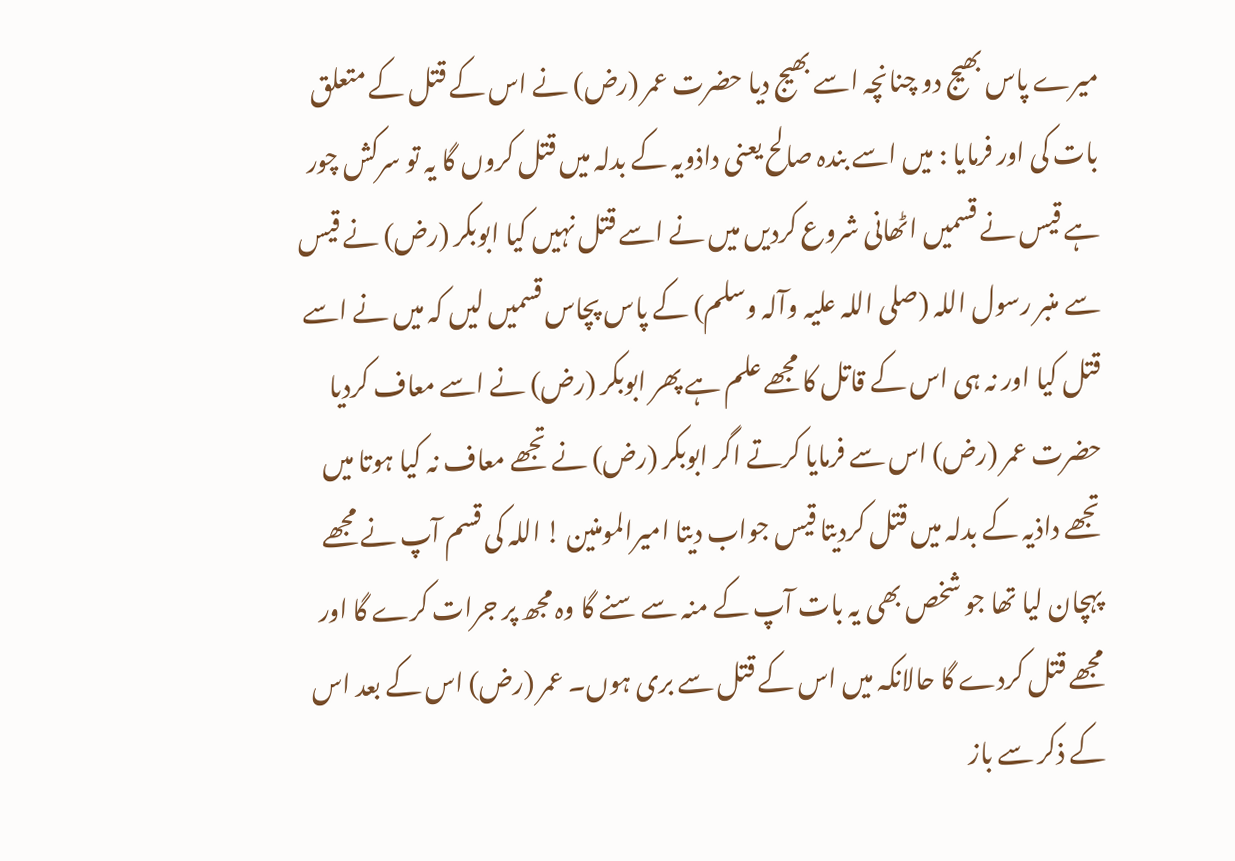میرے پاس بھیج دو چنانچہ اسے بھیج دیا حضرت عمر (رض) نے اس کے قتل کے متعلق بات کی اور فرمایا : میں اسے بندہ صالح یعنی داذویہ کے بدلہ میں قتل کروں گا یہ تو سرکش چور ہے قیس نے قسمیں اٹھانی شروع کردیں میں نے اسے قتل نہیں کیا ابوبکر (رض) نے قیس سے منبر رسول اللہ (صلی اللہ علیہ وآلہ وسلم) کے پاس پچاس قسمیں لیں کہ میں نے اسے قتل کیا اور نہ ہی اس کے قاتل کا مجھے علم ہے پھر ابوبکر (رض) نے اسے معاف کردیا حضرت عمر (رض) اس سے فرمایا کرتے اگر ابوبکر (رض) نے تجھے معاف نہ کیا ہوتا میں تجھے داذیہ کے بدلہ میں قتل کردیتا قیس جواب دیتا امیرالمومنین ! اللہ کی قسم آپ نے مجھے پہچان لیا تھا جو شخص بھی یہ بات آپ کے منہ سے سنے گا وہ مجھ پر جرات کرے گا اور مجھے قتل کردے گا حالانکہ میں اس کے قتل سے بری ہوں۔ عمر (رض) اس کے بعد اس کے ذکر سے باز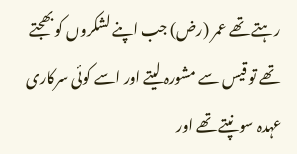رہتے تھے عمر (رض) جب اپنے لشکروں کو بھجتے تھے تو قیس سے مشورہ لیتے اور اسے کوئی سرکاری عہدہ سونپتے تھے اور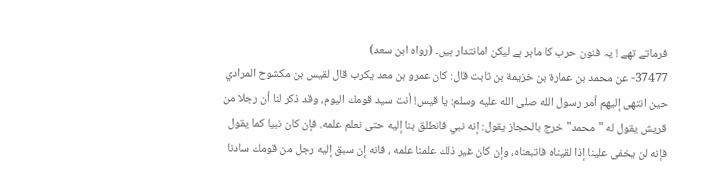فرماتے تھے ! یہ فنون حرب کا ماہر ہے لیکن امانتدار ہیں۔ (رواہ ابن سعد)
37477- عن محمد بن عمارة بن خزيمة بن ثابت قال: كان عمرو بن معد يكرب قال لقيس بن مكشوح المرادي حين انتهى إليهم أمر رسول الله صلى الله عليه وسلم: يا قيس! أنت سيد قومك اليوم، وقد ذكر لنا أن رجلا من قريش يقول له "محمد" خرج بالحجاز يقول: إنه نبي فانطلق بنا إليه حتى نعلم علمه. فإن كان نبيا كما يقول فإنه لن يخفى علينا إذا لقيناه فاتبعناه، وإن كان غير ذلك علمنا علمه ، فانه إن سبق إليه رجل من قومك سادنا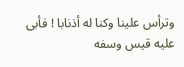وترأس علينا وكنا له أذنابا ! فأبى عليه قيس وسفه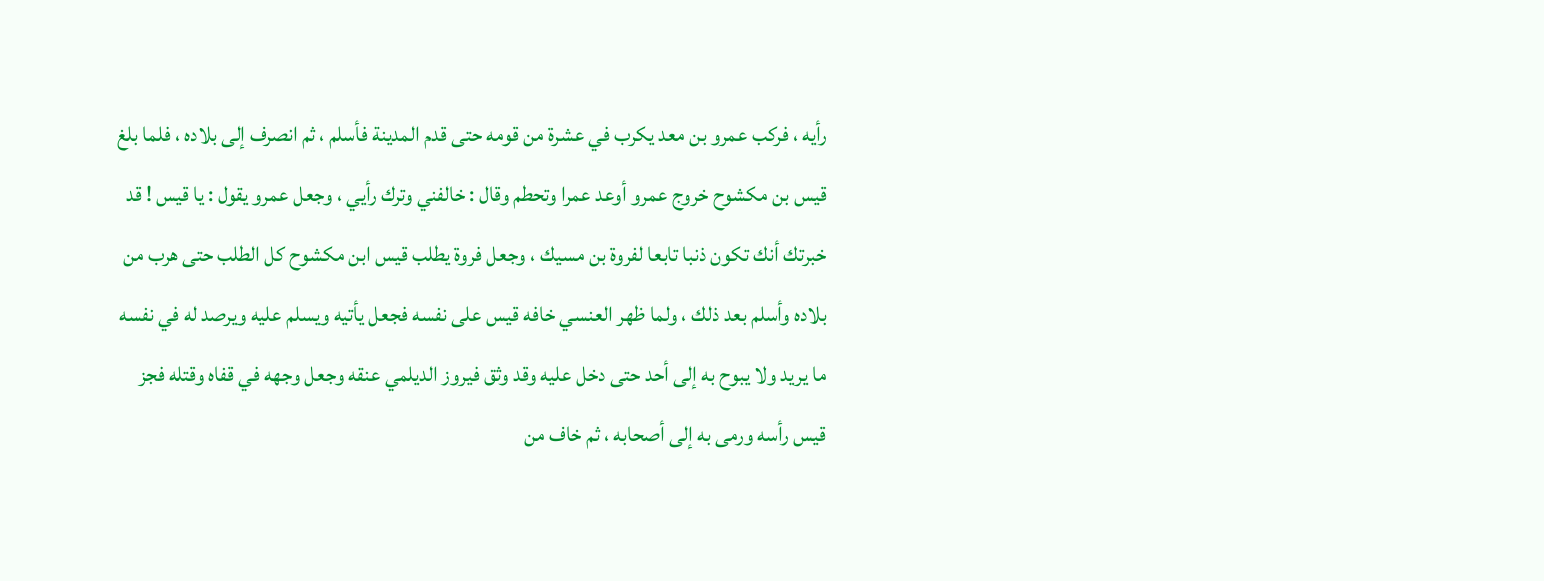رأيه ، فركب عمرو بن معد يكرب في عشرة من قومه حتى قدم المدينة فأسلم ، ثم انصرف إلى بلاده ، فلما بلغ قيس بن مكشوح خروج عمرو أوعد عمرا وتحطم وقال : خالفني وترك رأيي ، وجعل عمرو يقول : يا قيس ! قد خبرتك أنك تكون ذنبا تابعا لفروة بن مسيك ، وجعل فروة يطلب قيس ابن مكشوح كل الطلب حتى هرب من بلاده وأسلم بعد ذلك ، ولما ظهر العنسي خافه قيس على نفسه فجعل يأتيه ويسلم عليه ويرصد له في نفسه ما يريد ولا يبوح به إلى أحد حتى دخل عليه وقد وثق فيروز الديلمي عنقه وجعل وجهه في قفاه وقتله فجز قيس رأسه ورمى به إلى أصحابه ، ثم خاف من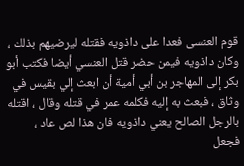قوم العنسى فعدا على داذويه فقتله ليرضيهم بذلك ، وكان داذويه فيمن حضر قتل العنسي أيضا فكتب أبو بكر إلى المهاجر بن أبي أمية أن ابعث إلي بقيس في وثاق ، فبعث به إليه فكلمه عمر في قتله وقال ، اقتله بالرجل الصالح يعني داذويه فان هذا لص عاد ، فجعل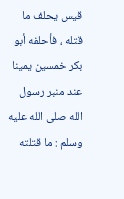قيس يحلف ما قتله ، فأحلفه أبو بكر خمسين يمينا عند منبر رسول الله صلى الله عليه وسلم : ما قتلته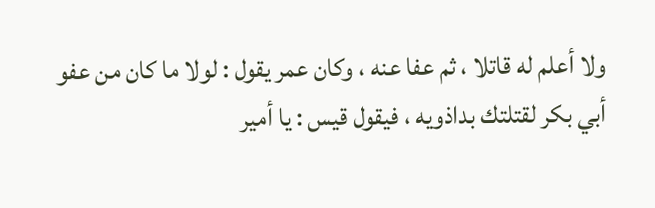ولا أعلم له قاتلا ، ثم عفا عنه ، وكان عمر يقول : لولا ما كان من عفو أبي بكر لقتلتك بداذويه ، فيقول قيس : يا أمير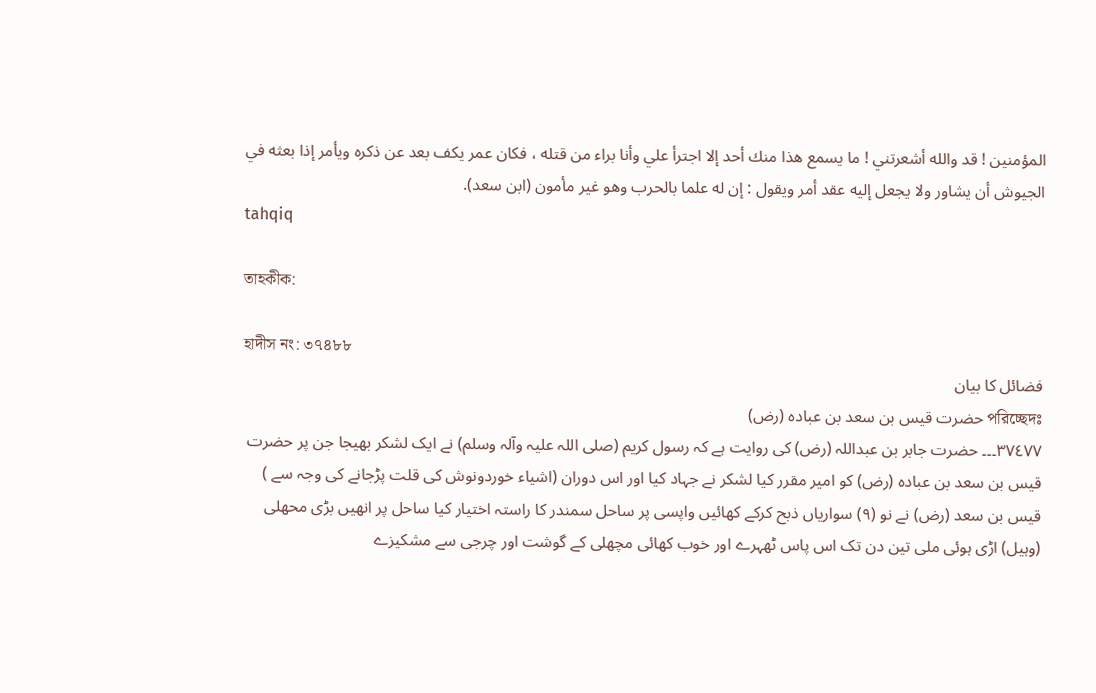المؤمنين ! قد والله أشعرتني ! ما يسمع هذا منك أحد إلا اجترأ علي وأنا براء من قتله ، فكان عمر يكف بعد عن ذكره ويأمر إذا بعثه في الجيوش أن يشاور ولا يجعل إليه عقد أمر ويقول : إن له علما بالحرب وهو غير مأمون (ابن سعد).
tahqiq

তাহকীক:

হাদীস নং: ৩৭৪৮৮
فضائل کا بیان
পরিচ্ছেদঃ حضرت قیس بن سعد بن عبادہ (رض)
٣٧٤٧٧۔۔۔ حضرت جابر بن عبداللہ (رض) کی روایت ہے کہ رسول کریم (صلی اللہ علیہ وآلہ وسلم) نے ایک لشکر بھیجا جن پر حضرت قیس بن سعد بن عبادہ (رض) کو امیر مقرر کیا لشکر نے جہاد کیا اور اس دوران (اشیاء خوردونوش کی قلت پڑجانے کی وجہ سے ) قیس بن سعد (رض) نے نو (٩) سواریاں ذبح کرکے کھائیں واپسی پر ساحل سمندر کا راستہ اختیار کیا ساحل پر انھیں بڑی محھلی (وہیل) اڑی ہوئی ملی تین دن تک اس پاس ٹھہرے اور خوب کھائی مچھلی کے گوشت اور چرجی سے مشکیزے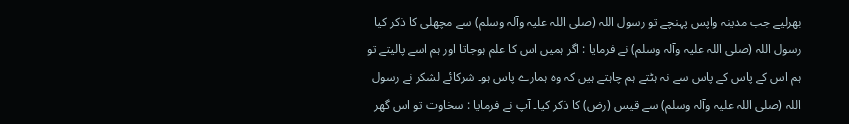بھرلیے جب مدینہ واپس پہنچے تو رسول اللہ (صلی اللہ علیہ وآلہ وسلم) سے مچھلی کا ذکر کیا رسول اللہ (صلی اللہ علیہ وآلہ وسلم) نے فرمایا : اگر ہمیں اس کا علم ہوجاتا اور ہم اسے پالیتے تو ہم اس کے پاس کے پاس سے نہ ہٹتے ہم چاہتے ہیں کہ وہ ہمارے پاس ہو۔ شرکائے لشکر نے رسول اللہ (صلی اللہ علیہ وآلہ وسلم) سے قیس (رض) کا ذکر کیا۔ آپ نے فرمایا : سخاوت تو اس گھر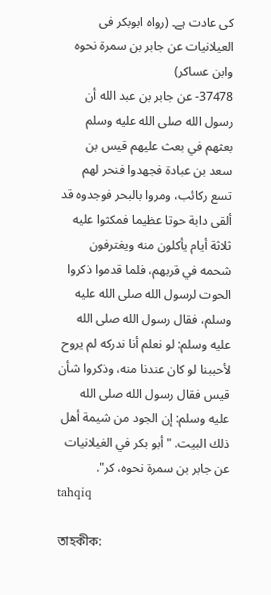کی عادت ہے۔ (رواہ ابوبکر فی العیلانیات عن جابر بن سمرۃ نحوہ وابن عساکر)
37478- عن جابر بن عبد الله أن رسول الله صلى الله عليه وسلم بعثهم في بعث عليهم قيس بن سعد بن عبادة فجهدوا فنحر لهم تسع ركائب، ومروا بالبحر فوجدوه قد ألقى دابة حوتا عظيما فمكثوا عليه ثلاثة أيام يأكلون منه ويغترفون شحمه في قربهم، فلما قدموا ذكروا الحوت لرسول الله صلى الله عليه وسلم، فقال رسول الله صلى الله عليه وسلم: لو نعلم أنا ندركه لم يروح لأحببنا لو كان عندنا منه، وذكروا شأن قيس فقال رسول الله صلى الله عليه وسلم: إن الجود من شيمة أهل ذلك البيت. "أبو بكر في الغيلانيات عن جابر بن سمرة نحوه، كر".
tahqiq

তাহকীক: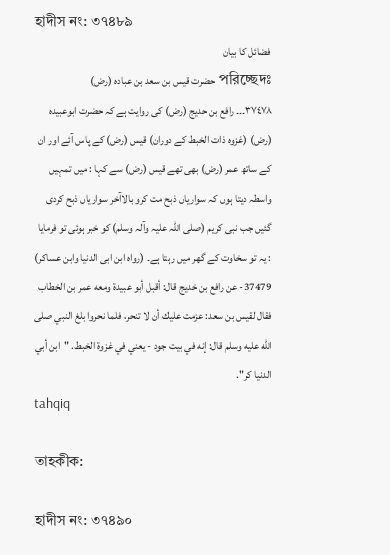হাদীস নং: ৩৭৪৮৯
فضائل کا بیان
পরিচ্ছেদঃ حضرت قیس بن سعد بن عبادہ (رض)
٣٧٤٧٨۔۔۔ رافع بن حدیج (رض) کی روایت ہے کہ حضرت ابوعبیدہ (رض) (غزوہ ذات الخبط کے دوران) قیس (رض) کے پاس آئے اور ان کے ساتھ عمر (رض) بھی تھے قیس (رض) سے کہا : میں تمہیں واسطہ دیتا ہوں کہ سواریاں ذبح مت کرو بالاآخر سواریاں ذبح کردی گئیں جب نبی کریم (صلی اللہ علیہ وآلہ وسلم) کو خبر ہوئی تو فرمایا : یہ تو سخاوت کے گھر میں رہتا ہے۔ (رواہ ابن ابی الدنیا وابن عساکر)
37479- عن رافع بن خديج قال: أقبل أبو عبيدة ومعه عمر بن الخطاب فقال لقيس بن سعد: عزمت عليك أن لا تنحر، فلما نحروا بلغ النبي صلى الله عليه وسلم قال: إنه في بيت جود - يعني في غزوة الخبط. "ابن أبي الدنيا كر".
tahqiq

তাহকীক:

হাদীস নং: ৩৭৪৯০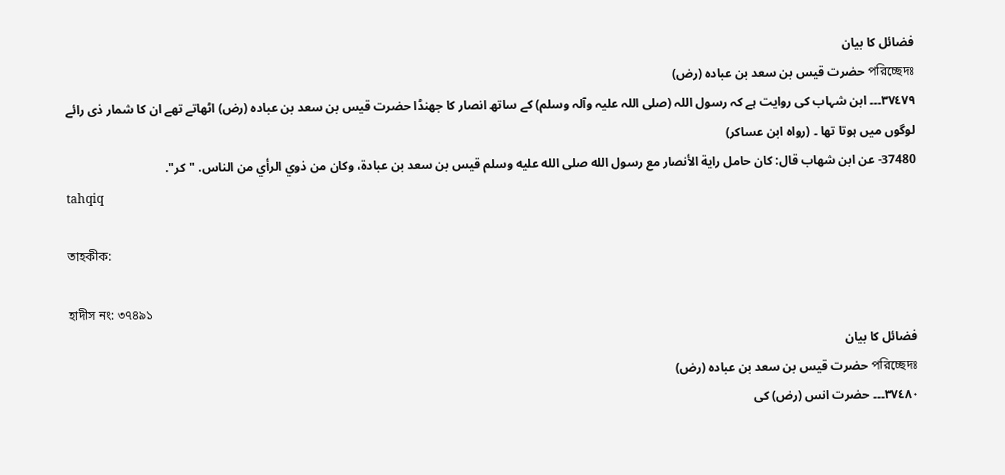فضائل کا بیان
পরিচ্ছেদঃ حضرت قیس بن سعد بن عبادہ (رض)
٣٧٤٧٩۔۔۔ ابن شہاب کی روایت ہے کہ رسول اللہ (صلی اللہ علیہ وآلہ وسلم) کے ساتھ انصار کا جھنڈا حضرت قیس بن سعد بن عبادہ (رض) اٹھاتے تھے ان کا شمار ذی رائے لوگوں میں ہوتا تھا ۔ (رواہ ابن عساکر)
37480- عن ابن شهاب قال: كان حامل راية الأنصار مع رسول الله صلى الله عليه وسلم قيس بن سعد بن عبادة، وكان من ذوي الرأي من الناس. "كر".
tahqiq

তাহকীক:

হাদীস নং: ৩৭৪৯১
فضائل کا بیان
পরিচ্ছেদঃ حضرت قیس بن سعد بن عبادہ (رض)
٣٧٤٨٠۔۔۔ حضرت انس (رض) کی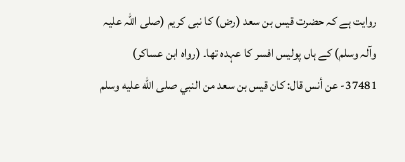روایت ہے کہ حضرت قیس بن سعد (رض) کا نبی کریم (صلی اللہ علیہ وآلہ وسلم) کے ہاں پولیس افسر کا عہدہ تھا۔ (رواہ ابن عساکر)
37481- عن أنس قال: كان قيس بن سعد من النبي صلى الله عليه وسلم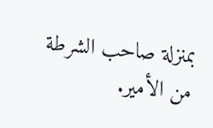بمنزلة صاحب الشرطة من الأمير.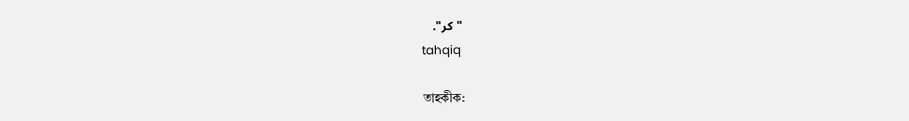"كر".
tahqiq

তাহকীক: